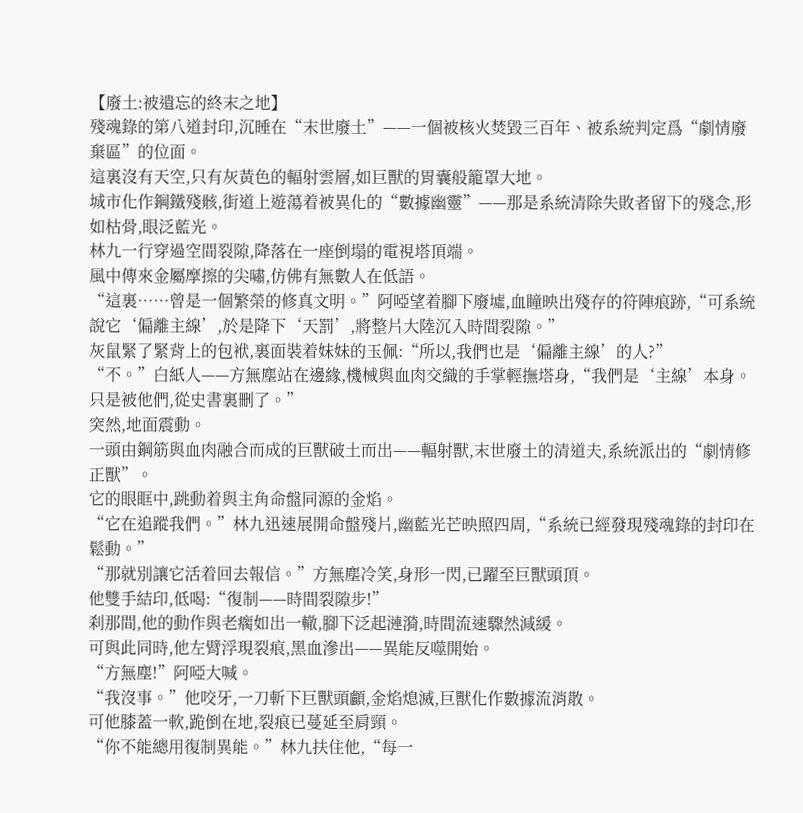【廢土:被遺忘的終末之地】
殘魂錄的第八道封印,沉睡在“末世廢土”——一個被核火焚毀三百年、被系統判定爲“劇情廢棄區”的位面。
這裏沒有天空,只有灰黃色的輻射雲層,如巨獸的胃囊般籠罩大地。
城市化作鋼鐵殘骸,街道上遊蕩着被異化的“數據幽靈”——那是系統清除失敗者留下的殘念,形如枯骨,眼泛藍光。
林九一行穿過空間裂隙,降落在一座倒塌的電視塔頂端。
風中傳來金屬摩擦的尖嘯,仿佛有無數人在低語。
“這裏……曾是一個繁榮的修真文明。”阿啞望着腳下廢墟,血瞳映出殘存的符陣痕跡,“可系統說它‘偏離主線’,於是降下‘天罰’,將整片大陸沉入時間裂隙。”
灰鼠緊了緊背上的包袱,裏面裝着妹妹的玉佩:“所以,我們也是‘偏離主線’的人?”
“不。”白紙人——方無塵站在邊緣,機械與血肉交織的手掌輕撫塔身,“我們是‘主線’本身。只是被他們,從史書裏刪了。”
突然,地面震動。
一頭由鋼筋與血肉融合而成的巨獸破土而出——輻射獸,末世廢土的清道夫,系統派出的“劇情修正獸”。
它的眼眶中,跳動着與主角命盤同源的金焰。
“它在追蹤我們。”林九迅速展開命盤殘片,幽藍光芒映照四周,“系統已經發現殘魂錄的封印在鬆動。”
“那就別讓它活着回去報信。”方無塵冷笑,身形一閃,已躍至巨獸頭頂。
他雙手結印,低喝:“復制——時間裂隙步!”
刹那間,他的動作與老瘸如出一轍,腳下泛起漣漪,時間流速驟然減緩。
可與此同時,他左臂浮現裂痕,黑血滲出——異能反噬開始。
“方無塵!”阿啞大喊。
“我沒事。”他咬牙,一刀斬下巨獸頭顱,金焰熄滅,巨獸化作數據流消散。
可他膝蓋一軟,跪倒在地,裂痕已蔓延至肩頸。
“你不能總用復制異能。”林九扶住他,“每一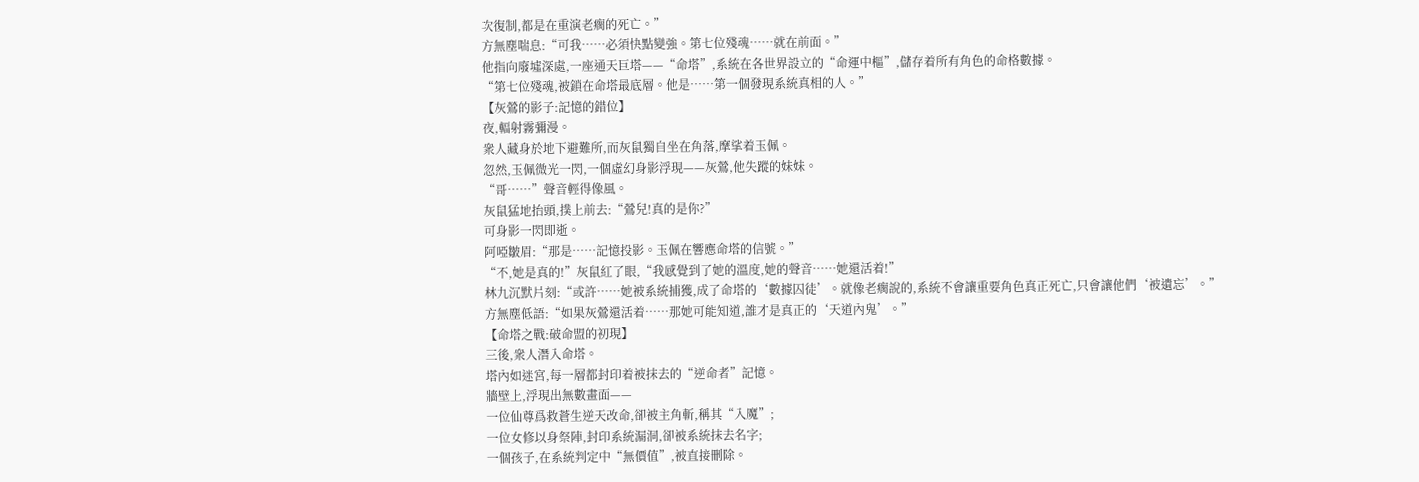次復制,都是在重演老瘸的死亡。”
方無塵喘息:“可我……必須快點變強。第七位殘魂……就在前面。”
他指向廢墟深處,一座通天巨塔——“命塔”,系統在各世界設立的“命運中樞”,儲存着所有角色的命格數據。
“第七位殘魂,被鎖在命塔最底層。他是……第一個發現系統真相的人。”
【灰鶯的影子:記憶的錯位】
夜,輻射霧彌漫。
衆人藏身於地下避難所,而灰鼠獨自坐在角落,摩挲着玉佩。
忽然,玉佩微光一閃,一個虛幻身影浮現——灰鶯,他失蹤的妹妹。
“哥……”聲音輕得像風。
灰鼠猛地抬頭,撲上前去:“鶯兒!真的是你?”
可身影一閃即逝。
阿啞皺眉:“那是……記憶投影。玉佩在響應命塔的信號。”
“不,她是真的!”灰鼠紅了眼,“我感覺到了她的溫度,她的聲音……她還活着!”
林九沉默片刻:“或許……她被系統捕獲,成了命塔的‘數據囚徒’。就像老瘸說的,系統不會讓重要角色真正死亡,只會讓他們‘被遺忘’。”
方無塵低語:“如果灰鶯還活着……那她可能知道,誰才是真正的‘天道內鬼’。”
【命塔之戰:破命盟的初現】
三後,衆人潛入命塔。
塔內如迷宮,每一層都封印着被抹去的“逆命者”記憶。
牆壁上,浮現出無數畫面——
一位仙尊爲救蒼生逆天改命,卻被主角斬,稱其“入魔”;
一位女修以身祭陣,封印系統漏洞,卻被系統抹去名字;
一個孩子,在系統判定中“無價值”,被直接刪除。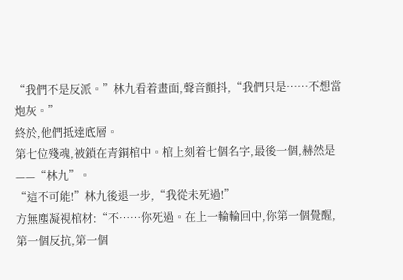“我們不是反派。”林九看着畫面,聲音顫抖,“我們只是……不想當炮灰。”
終於,他們抵達底層。
第七位殘魂,被鎖在青銅棺中。棺上刻着七個名字,最後一個,赫然是——“林九”。
“這不可能!”林九後退一步,“我從未死過!”
方無塵凝視棺材:“不……你死過。在上一輪輪回中,你第一個覺醒,第一個反抗,第一個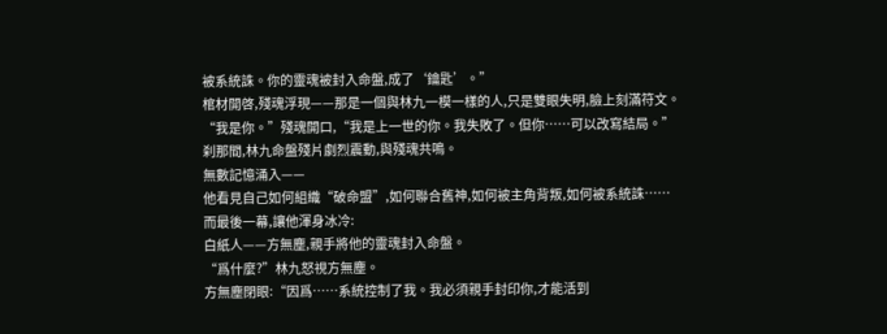被系統誅。你的靈魂被封入命盤,成了‘鑰匙’。”
棺材開啓,殘魂浮現——那是一個與林九一模一樣的人,只是雙眼失明,臉上刻滿符文。
“我是你。”殘魂開口,“我是上一世的你。我失敗了。但你……可以改寫結局。”
刹那間,林九命盤殘片劇烈震動,與殘魂共鳴。
無數記憶涌入——
他看見自己如何組織“破命盟”,如何聯合舊神,如何被主角背叛,如何被系統誅……
而最後一幕,讓他渾身冰冷:
白紙人——方無塵,親手將他的靈魂封入命盤。
“爲什麼?”林九怒視方無塵。
方無塵閉眼:“因爲……系統控制了我。我必須親手封印你,才能活到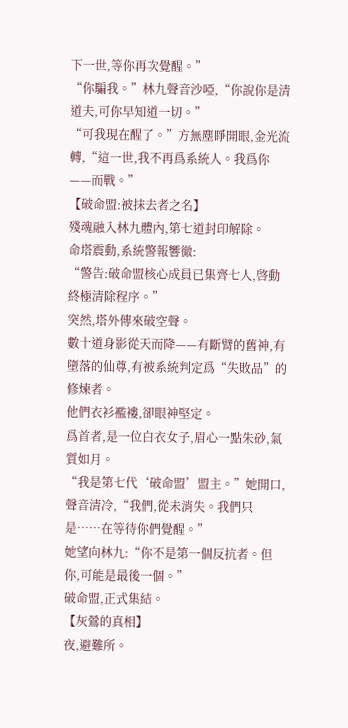下一世,等你再次覺醒。”
“你騙我。”林九聲音沙啞,“你說你是清道夫,可你早知道一切。”
“可我現在醒了。”方無塵睜開眼,金光流轉,“這一世,我不再爲系統人。我爲你——而戰。”
【破命盟:被抹去者之名】
殘魂融入林九體內,第七道封印解除。
命塔震動,系統警報響徹:
“警告:破命盟核心成員已集齊七人,啓動終極清除程序。”
突然,塔外傳來破空聲。
數十道身影從天而降——有斷臂的舊神,有墮落的仙尊,有被系統判定爲“失敗品”的修煉者。
他們衣衫襤褸,卻眼神堅定。
爲首者,是一位白衣女子,眉心一點朱砂,氣質如月。
“我是第七代‘破命盟’盟主。”她開口,聲音清冷,“我們,從未消失。我們只是……在等待你們覺醒。”
她望向林九:“你不是第一個反抗者。但你,可能是最後一個。”
破命盟,正式集結。
【灰鶯的真相】
夜,避難所。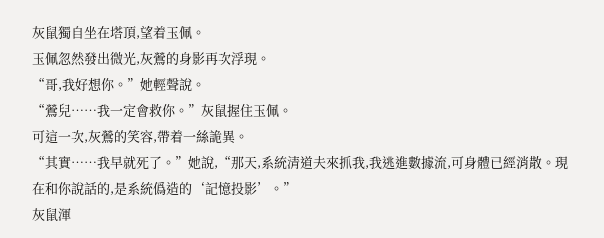灰鼠獨自坐在塔頂,望着玉佩。
玉佩忽然發出微光,灰鶯的身影再次浮現。
“哥,我好想你。”她輕聲說。
“鶯兒……我一定會救你。”灰鼠握住玉佩。
可這一次,灰鶯的笑容,帶着一絲詭異。
“其實……我早就死了。”她說,“那天,系統清道夫來抓我,我逃進數據流,可身體已經消散。現在和你說話的,是系統僞造的‘記憶投影’。”
灰鼠渾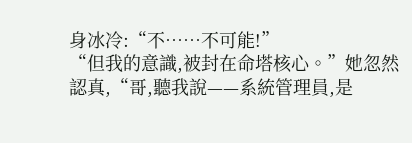身冰冷:“不……不可能!”
“但我的意識,被封在命塔核心。”她忽然認真,“哥,聽我說——系統管理員,是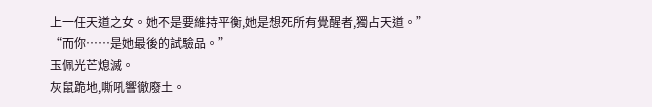上一任天道之女。她不是要維持平衡,她是想死所有覺醒者,獨占天道。”
“而你……是她最後的試驗品。”
玉佩光芒熄滅。
灰鼠跪地,嘶吼響徹廢土。